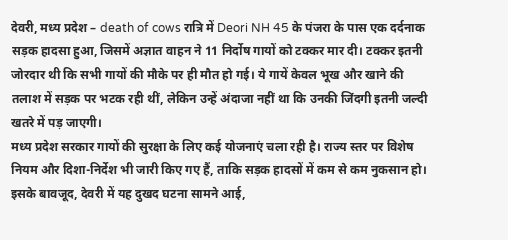देवरी, मध्य प्रदेश – death of cows रात्रि में Deori NH 45 के पंजरा के पास एक दर्दनाक सड़क हादसा हुआ, जिसमें अज्ञात वाहन ने 11 निर्दोष गायों को टक्कर मार दी। टक्कर इतनी जोरदार थी कि सभी गायों की मौके पर ही मौत हो गई। ये गायें केवल भूख और खाने की तलाश में सड़क पर भटक रही थीं, लेकिन उन्हें अंदाजा नहीं था कि उनकी जिंदगी इतनी जल्दी खतरे में पड़ जाएगी।
मध्य प्रदेश सरकार गायों की सुरक्षा के लिए कई योजनाएं चला रही है। राज्य स्तर पर विशेष नियम और दिशा-निर्देश भी जारी किए गए हैं, ताकि सड़क हादसों में कम से कम नुकसान हो। इसके बावजूद, देवरी में यह दुखद घटना सामने आई,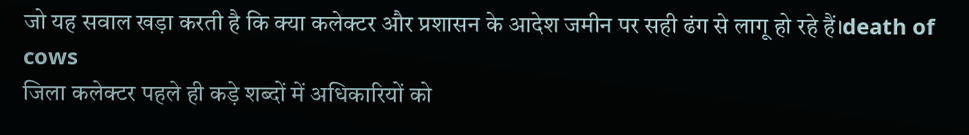जो यह सवाल खड़ा करती है कि क्या कलेक्टर और प्रशासन के आदेश जमीन पर सही ढंग से लागू हो रहे हैं।death of cows
जिला कलेक्टर पहले ही कड़े शब्दों में अधिकारियों को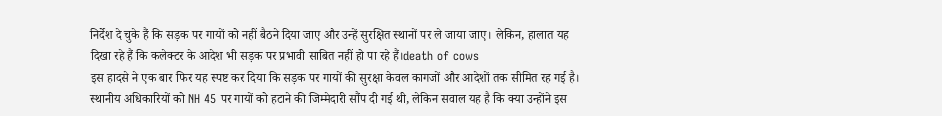निर्देश दे चुके हैं कि सड़क पर गायों को नहीं बैठने दिया जाए और उन्हें सुरक्षित स्थानों पर ले जाया जाए। लेकिन, हालात यह दिखा रहे हैं कि कलेक्टर के आदेश भी सड़क पर प्रभावी साबित नहीं हो पा रहे हैं।death of cows
इस हादसे ने एक बार फिर यह स्पष्ट कर दिया कि सड़क पर गायों की सुरक्षा केवल कागजों और आदेशों तक सीमित रह गई है। स्थानीय अधिकारियों को NH 45 पर गायों को हटाने की जिम्मेदारी सौंप दी गई थी, लेकिन सवाल यह है कि क्या उन्होंने इस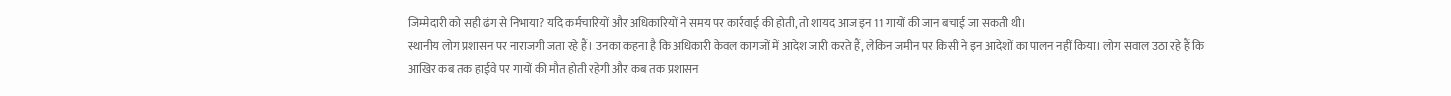जिम्मेदारी को सही ढंग से निभाया? यदि कर्मचारियों और अधिकारियों ने समय पर कार्रवाई की होती, तो शायद आज इन 11 गायों की जान बचाई जा सकती थी।
स्थानीय लोग प्रशासन पर नाराजगी जता रहे हैं। उनका कहना है कि अधिकारी केवल कागजों में आदेश जारी करते हैं, लेकिन जमीन पर किसी ने इन आदेशों का पालन नहीं किया। लोग सवाल उठा रहे हैं कि आखिर कब तक हाईवे पर गायों की मौत होती रहेगी और कब तक प्रशासन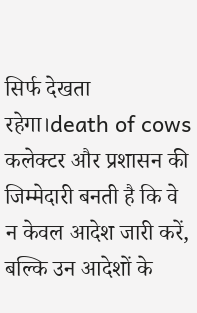सिर्फ देखता रहेगा।death of cows
कलेक्टर और प्रशासन की जिम्मेदारी बनती है कि वे न केवल आदेश जारी करें, बल्कि उन आदेशों के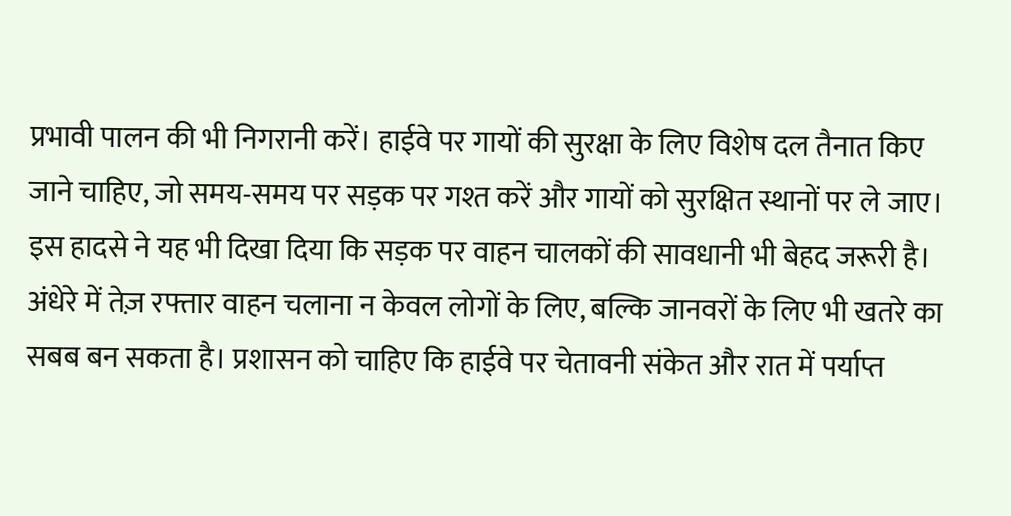प्रभावी पालन की भी निगरानी करें। हाईवे पर गायों की सुरक्षा के लिए विशेष दल तैनात किए जाने चाहिए, जो समय-समय पर सड़क पर गश्त करें और गायों को सुरक्षित स्थानों पर ले जाए।
इस हादसे ने यह भी दिखा दिया कि सड़क पर वाहन चालकों की सावधानी भी बेहद जरूरी है। अंधेरे में तेज़ रफ्तार वाहन चलाना न केवल लोगों के लिए, बल्कि जानवरों के लिए भी खतरे का सबब बन सकता है। प्रशासन को चाहिए कि हाईवे पर चेतावनी संकेत और रात में पर्याप्त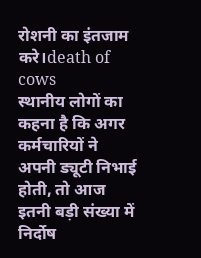रोशनी का इंतजाम करे।death of cows
स्थानीय लोगों का कहना है कि अगर कर्मचारियों ने अपनी ड्यूटी निभाई होती, तो आज इतनी बड़ी संख्या में निर्दोष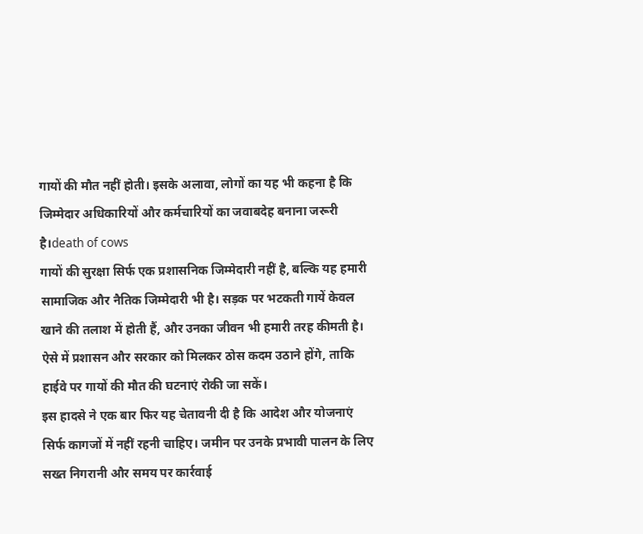गायों की मौत नहीं होती। इसके अलावा, लोगों का यह भी कहना है कि जिम्मेदार अधिकारियों और कर्मचारियों का जवाबदेह बनाना जरूरी है।death of cows
गायों की सुरक्षा सिर्फ एक प्रशासनिक जिम्मेदारी नहीं है, बल्कि यह हमारी सामाजिक और नैतिक जिम्मेदारी भी है। सड़क पर भटकती गायें केवल खाने की तलाश में होती हैं, और उनका जीवन भी हमारी तरह कीमती है। ऐसे में प्रशासन और सरकार को मिलकर ठोस कदम उठाने होंगे, ताकि हाईवे पर गायों की मौत की घटनाएं रोकी जा सकें।
इस हादसे ने एक बार फिर यह चेतावनी दी है कि आदेश और योजनाएं सिर्फ कागजों में नहीं रहनी चाहिए। जमीन पर उनके प्रभावी पालन के लिए सख्त निगरानी और समय पर कार्रवाई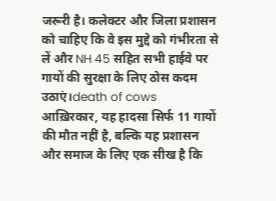जरूरी है। कलेक्टर और जिला प्रशासन को चाहिए कि वे इस मुद्दे को गंभीरता से लें और NH 45 सहित सभी हाईवे पर गायों की सुरक्षा के लिए ठोस कदम उठाएं।death of cows
आख़िरकार, यह हादसा सिर्फ 11 गायों की मौत नहीं है, बल्कि यह प्रशासन और समाज के लिए एक सीख है कि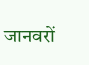जानवरों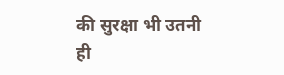की सुरक्षा भी उतनी ही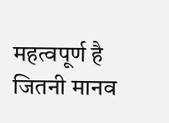महत्वपूर्ण है जितनी मानव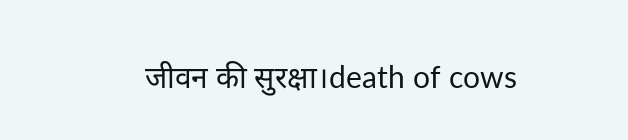जीवन की सुरक्षा।death of cows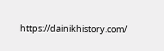https://dainikhistory.com/